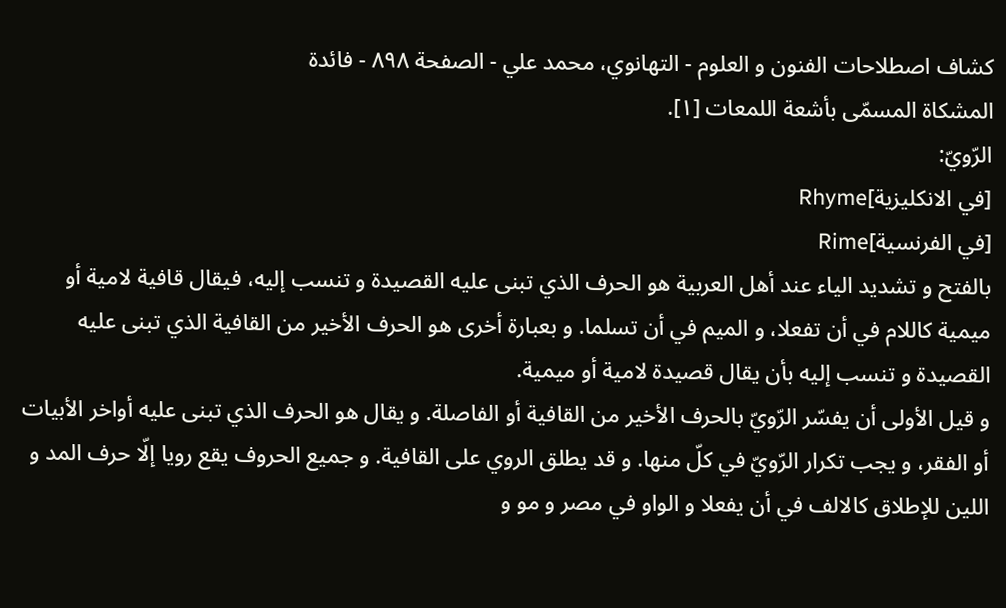كشاف اصطلاحات الفنون و العلوم - التهانوي، محمد علي - الصفحة ٨٩٨ - فائدة
المشكاة المسمّى بأشعة اللمعات [١].
الرّويّ:
[في الانكليزية]Rhyme
[في الفرنسية]Rime
بالفتح و تشديد الياء عند أهل العربية هو الحرف الذي تبنى عليه القصيدة و تنسب إليه، فيقال قافية لامية أو ميمية كاللام في أن تفعلا، و الميم في أن تسلما. و بعبارة أخرى هو الحرف الأخير من القافية الذي تبنى عليه القصيدة و تنسب إليه بأن يقال قصيدة لامية أو ميمية.
و قيل الأولى أن يفسّر الرّويّ بالحرف الأخير من القافية أو الفاصلة. و يقال هو الحرف الذي تبنى عليه أواخر الأبيات أو الفقر، و يجب تكرار الرّويّ في كلّ منها. و قد يطلق الروي على القافية. و جميع الحروف يقع رويا إلّا حرف المد و اللين للإطلاق كالالف في أن يفعلا و الواو في مصر و مو و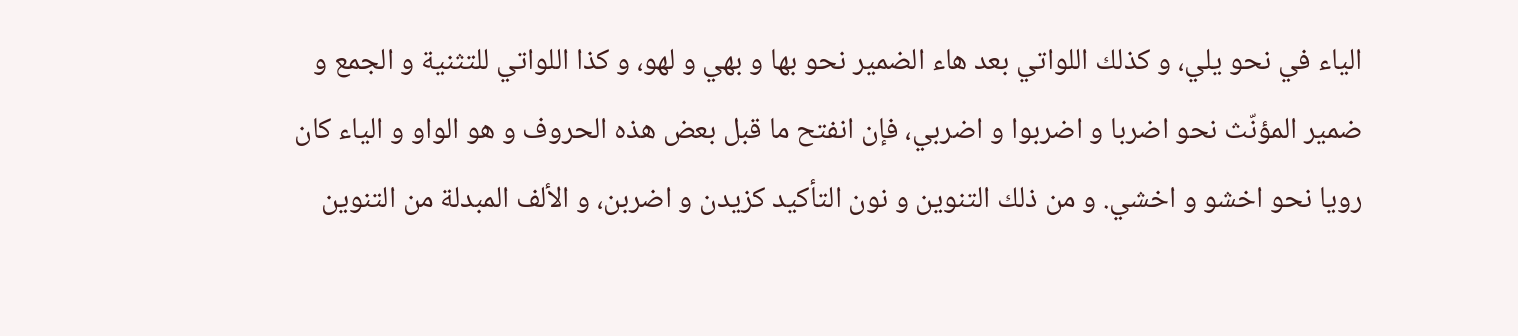الياء في نحو يلي، و كذلك اللواتي بعد هاء الضمير نحو بها و بهي و لهو، و كذا اللواتي للتثنية و الجمع و ضمير المؤنّث نحو اضربا و اضربوا و اضربي، فإن انفتح ما قبل بعض هذه الحروف و هو الواو و الياء كان رويا نحو اخشو و اخشي. و من ذلك التنوين و نون التأكيد كزيدن و اضربن، و الألف المبدلة من التنوين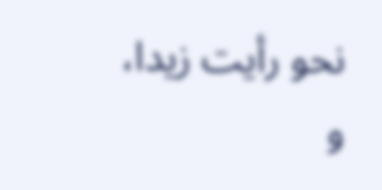نحو رأيت زيدا، و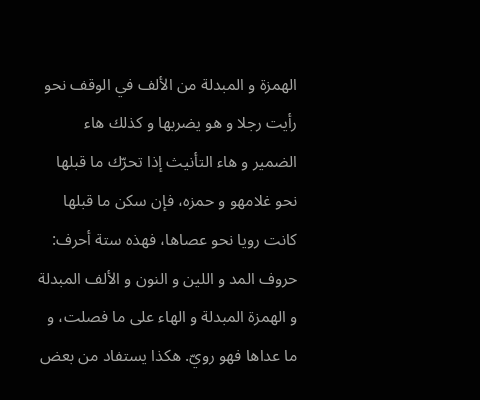الهمزة و المبدلة من الألف في الوقف نحو رأيت رجلا و هو يضربها و كذلك هاء الضمير و هاء التأنيث إذا تحرّك ما قبلها نحو غلامهو و حمزه، فإن سكن ما قبلها كانت رويا نحو عصاها، فهذه ستة أحرف:
حروف المد و اللين و النون و الألف المبدلة و الهمزة المبدلة و الهاء على ما فصلت، و ما عداها فهو رويّ. هكذا يستفاد من بعض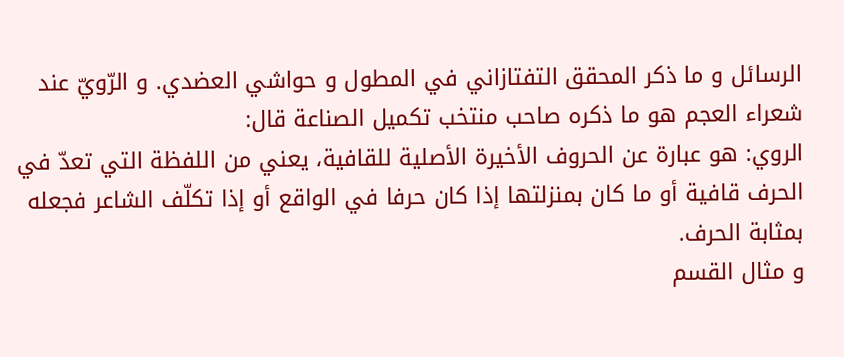الرسائل و ما ذكر المحقق التفتازاني في المطول و حواشي العضدي. و الرّويّ عند شعراء العجم هو ما ذكره صاحب منتخب تكميل الصناعة قال:
الروي: هو عبارة عن الحروف الأخيرة الأصلية للقافية، يعني من اللفظة التي تعدّ في الحرف قافية أو ما كان بمنزلتها إذا كان حرفا في الواقع أو إذا تكلّف الشاعر فجعله بمثابة الحرف.
و مثال القسم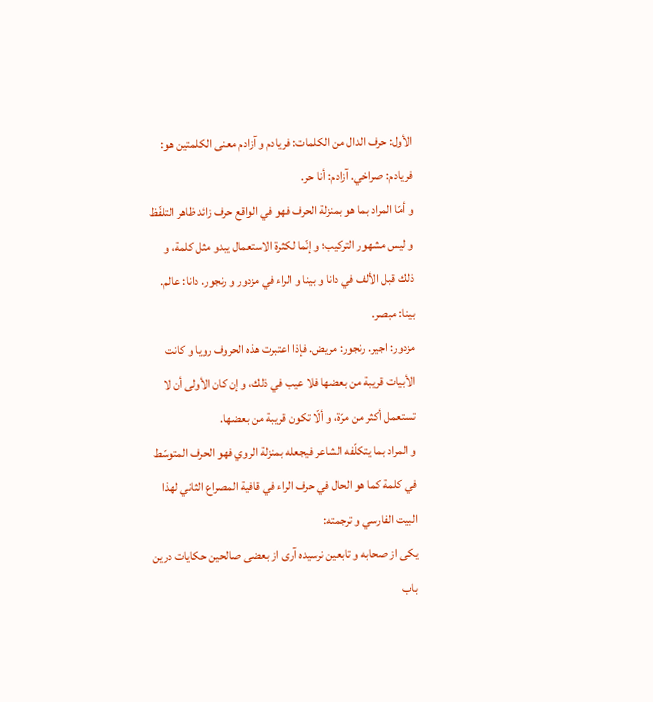الأول: حرف الدال من الكلمات: فريادم و آزادم معنى الكلمتين هو:
فريادم: صراخي. آزادم: أنا حر.
و أمّا المراد بما هو بمنزلة الحرف فهو في الواقع حرف زائد ظاهر التلفّظ و ليس مشهور التركيب؛ و إنّما لكثرة الاستعمال يبدو مثل كلمة، و ذلك قبل الألف في دانا و بينا و الراء في مزدور و رنجور. دانا: عالم. بينا: مبصر.
مزدور: اجير. رنجور: مريض. فإذا اعتبرت هذه الحروف رويا و كانت الأبيات قريبة من بعضها فلا عيب في ذلك، و إن كان الأولى أن لا تستعمل أكثر من مرّة، و ألّا تكون قريبة من بعضها.
و المراد بما يتكلّفه الشاعر فيجعله بمنزلة الروي فهو الحرف المتوسّط في كلمة كما هو الحال في حرف الراء في قافية المصراع الثاني لهذا البيت الفارسي و ترجمته:
يكى از صحابه و تابعين نرسيده آرى از بعضى صالحين حكايات درين باب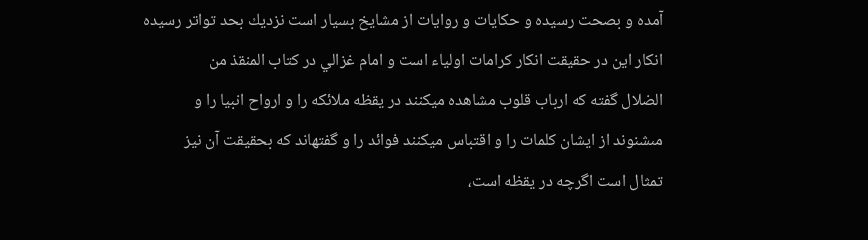آمده و بصحت رسيده و حكايات و روايات از مشايخ بسيار است نزديك بحد تواتر رسيده
انكار اين در حقيقت انكار كرامات اولياء است و امام غزالي در كتاب المنقذ من
الضلال گفته كه ارباب قلوب مشاهده ميكنند در يقظه ملائكه را و ارواح انبيا را و
مىشنوند از ايشان كلمات را و اقتباس ميكنند فوائد را و گفتهاند كه بحقيقت آن نيز
تمثال است اگرچه در يقظه است،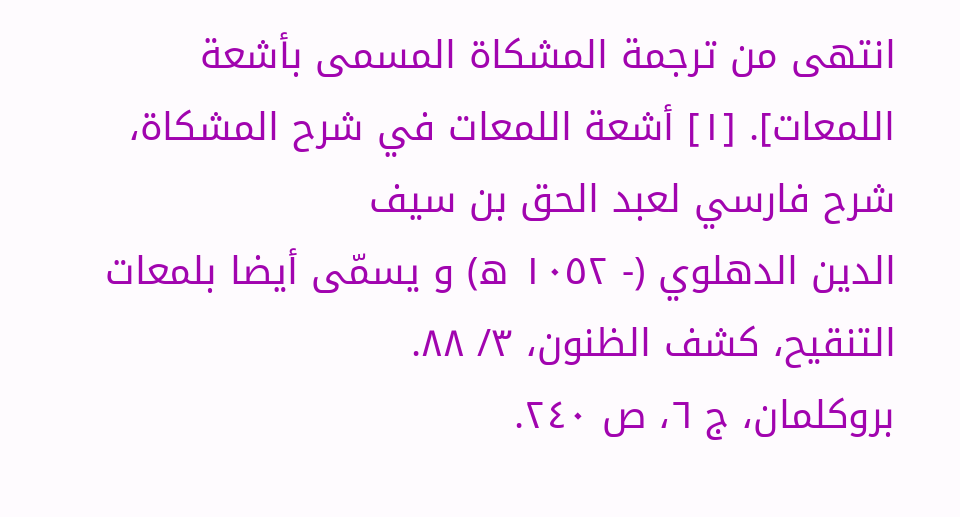انتهى من ترجمة المشكاة المسمى بأشعة اللمعات]. [١] أشعة اللمعات في شرح المشكاة، شرح فارسي لعبد الحق بن سيف
الدين الدهلوي (- ١٠٥٢ ه) و يسمّى أيضا بلمعات التنقيح، كشف الظنون، ٣/ ٨٨.
بروكلمان، ج ٦، ص ٢٤٠.